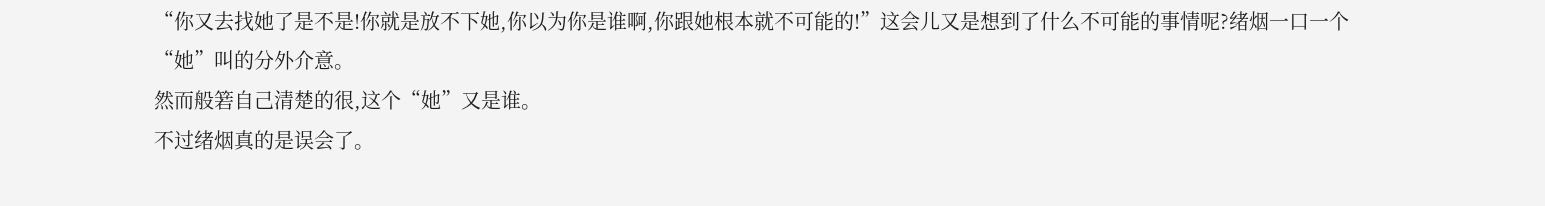“你又去找她了是不是!你就是放不下她,你以为你是谁啊,你跟她根本就不可能的!”这会儿又是想到了什么不可能的事情呢?绪烟一口一个“她”叫的分外介意。
然而般箬自己清楚的很,这个“她”又是谁。
不过绪烟真的是误会了。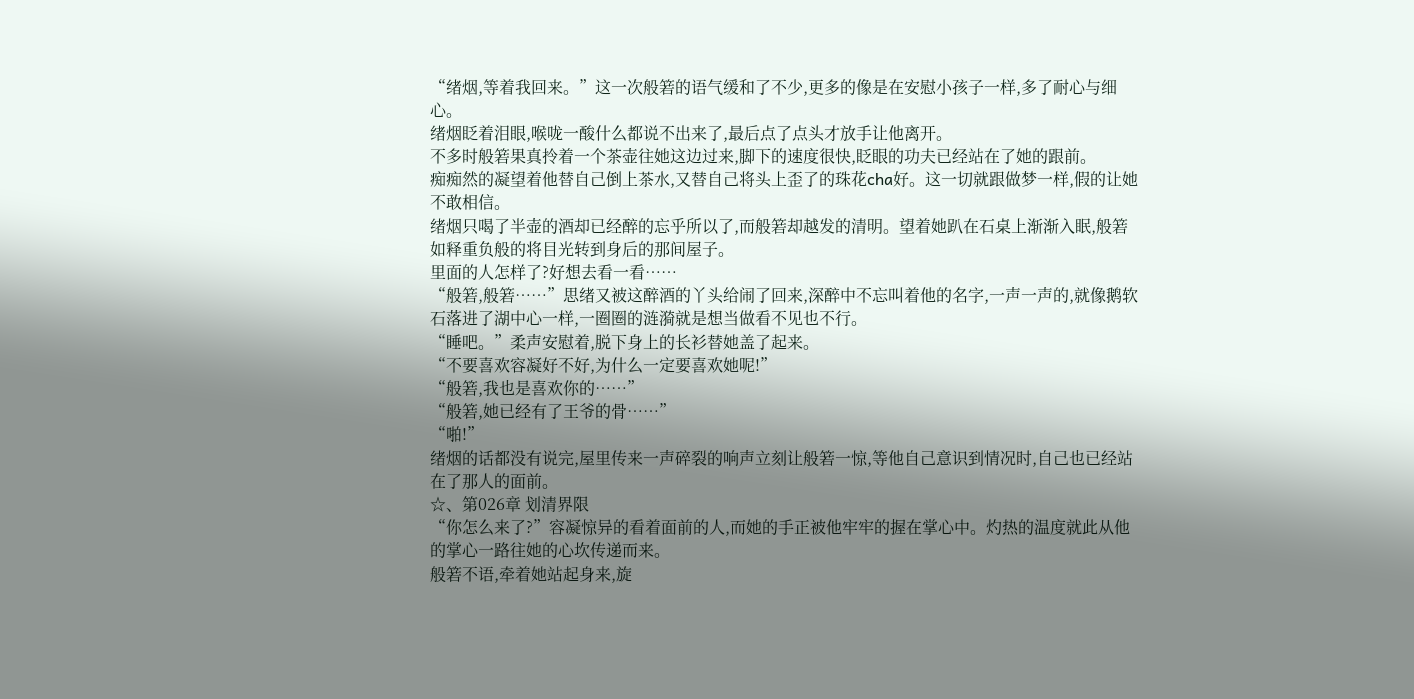“绪烟,等着我回来。”这一次般箬的语气缓和了不少,更多的像是在安慰小孩子一样,多了耐心与细心。
绪烟眨着泪眼,喉咙一酸什么都说不出来了,最后点了点头才放手让他离开。
不多时般箬果真拎着一个茶壶往她这边过来,脚下的速度很快,眨眼的功夫已经站在了她的跟前。
痴痴然的凝望着他替自己倒上茶水,又替自己将头上歪了的珠花cha好。这一切就跟做梦一样,假的让她不敢相信。
绪烟只喝了半壶的酒却已经醉的忘乎所以了,而般箬却越发的清明。望着她趴在石桌上渐渐入眠,般箬如释重负般的将目光转到身后的那间屋子。
里面的人怎样了?好想去看一看……
“般箬,般箬……”思绪又被这醉酒的丫头给闹了回来,深醉中不忘叫着他的名字,一声一声的,就像鹅软石落进了湖中心一样,一圈圈的涟漪就是想当做看不见也不行。
“睡吧。”柔声安慰着,脱下身上的长衫替她盖了起来。
“不要喜欢容凝好不好,为什么一定要喜欢她呢!”
“般箬,我也是喜欢你的……”
“般箬,她已经有了王爷的骨……”
“啪!”
绪烟的话都没有说完,屋里传来一声碎裂的响声立刻让般箬一惊,等他自己意识到情况时,自己也已经站在了那人的面前。
☆、第026章 划清界限
“你怎么来了?”容凝惊异的看着面前的人,而她的手正被他牢牢的握在掌心中。灼热的温度就此从他的掌心一路往她的心坎传递而来。
般箬不语,牵着她站起身来,旋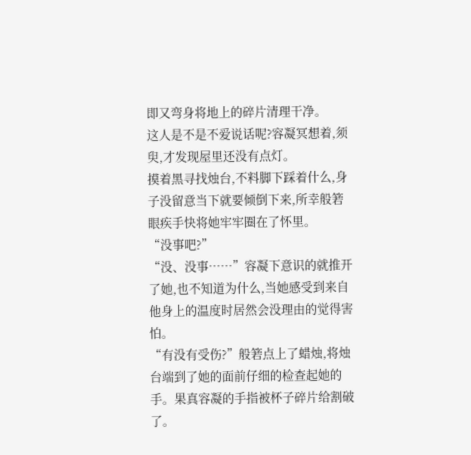即又弯身将地上的碎片清理干净。
这人是不是不爱说话呢?容凝冥想着,须臾,才发现屋里还没有点灯。
摸着黑寻找烛台,不料脚下踩着什么,身子没留意当下就要倾倒下来,所幸般箬眼疾手快将她牢牢圈在了怀里。
“没事吧?”
“没、没事……”容凝下意识的就推开了她,也不知道为什么,当她感受到来自他身上的温度时居然会没理由的觉得害怕。
“有没有受伤?”般箬点上了蜡烛,将烛台端到了她的面前仔细的检查起她的手。果真容凝的手指被杯子碎片给割破了。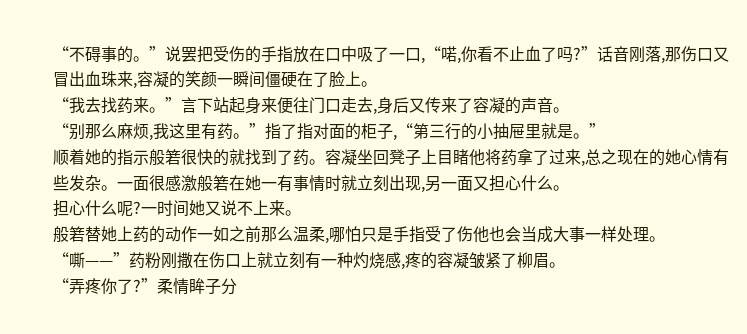“不碍事的。”说罢把受伤的手指放在口中吸了一口,“喏,你看不止血了吗?”话音刚落,那伤口又冒出血珠来,容凝的笑颜一瞬间僵硬在了脸上。
“我去找药来。”言下站起身来便往门口走去,身后又传来了容凝的声音。
“别那么麻烦,我这里有药。”指了指对面的柜子,“第三行的小抽屉里就是。”
顺着她的指示般箬很快的就找到了药。容凝坐回凳子上目睹他将药拿了过来,总之现在的她心情有些发杂。一面很感激般箬在她一有事情时就立刻出现,另一面又担心什么。
担心什么呢?一时间她又说不上来。
般箬替她上药的动作一如之前那么温柔,哪怕只是手指受了伤他也会当成大事一样处理。
“嘶——”药粉刚撒在伤口上就立刻有一种灼烧感,疼的容凝皱紧了柳眉。
“弄疼你了?”柔情眸子分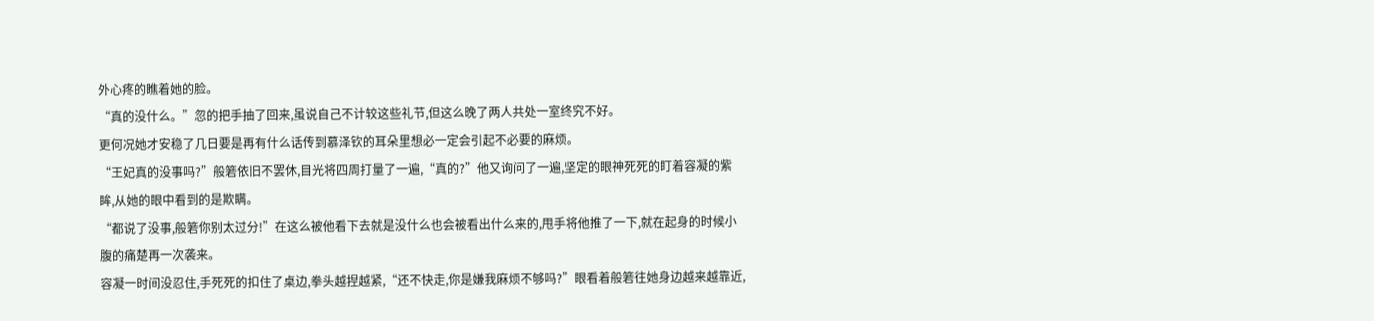外心疼的瞧着她的脸。
“真的没什么。”忽的把手抽了回来,虽说自己不计较这些礼节,但这么晚了两人共处一室终究不好。
更何况她才安稳了几日要是再有什么话传到慕泽钦的耳朵里想必一定会引起不必要的麻烦。
“王妃真的没事吗?”般箬依旧不罢休,目光将四周打量了一遍,“真的?”他又询问了一遍,坚定的眼神死死的盯着容凝的紫眸,从她的眼中看到的是欺瞒。
“都说了没事,般箬你别太过分!”在这么被他看下去就是没什么也会被看出什么来的,甩手将他推了一下,就在起身的时候小腹的痛楚再一次袭来。
容凝一时间没忍住,手死死的扣住了桌边,拳头越捏越紧,“还不快走,你是嫌我麻烦不够吗?”眼看着般箬往她身边越来越靠近,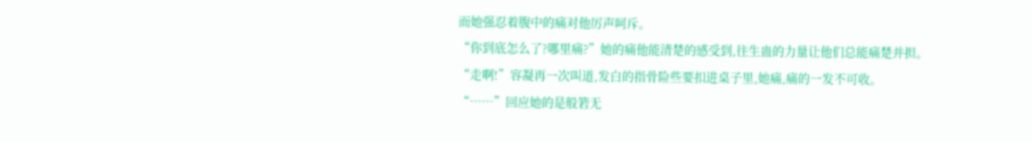而她强忍着腹中的痛对他厉声呵斥。
“你到底怎么了?哪里痛?”她的痛他能清楚的感受到,往生蛊的力量让他们总能痛楚并担。
“走啊!”容凝再一次叫道,发白的指骨险些要扣进桌子里,她痛,痛的一发不可收。
“……”回应她的是般箬无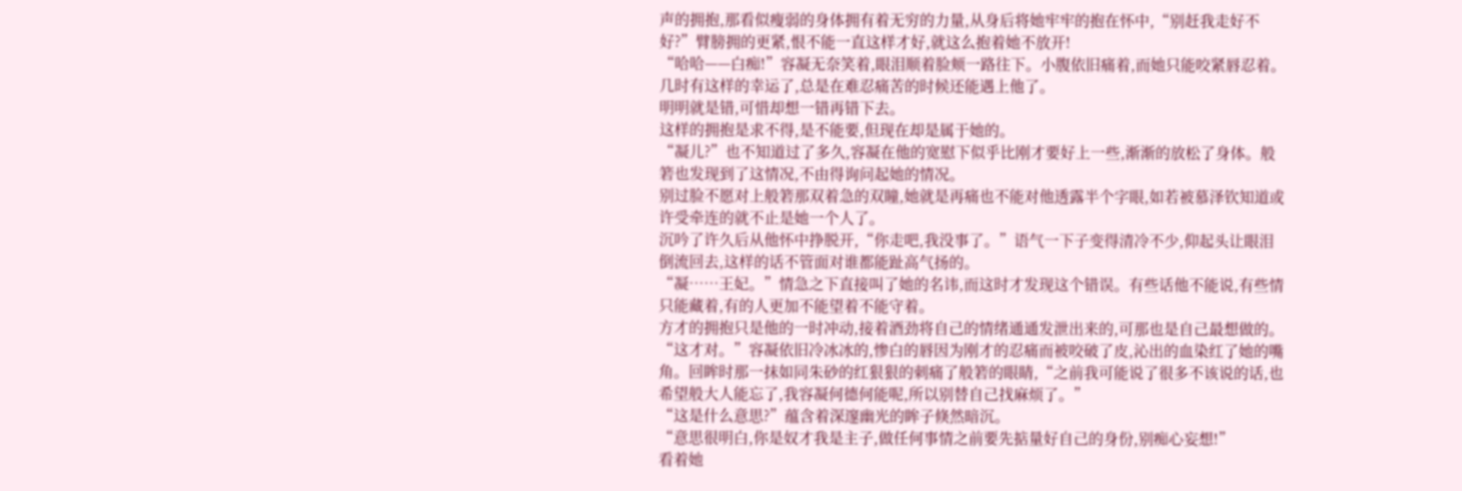声的拥抱,那看似瘦弱的身体拥有着无穷的力量,从身后将她牢牢的抱在怀中,“别赶我走好不好?”臂膀拥的更紧,恨不能一直这样才好,就这么抱着她不放开!
“哈哈——白痴!”容凝无奈笑着,眼泪顺着脸颊一路往下。小腹依旧痛着,而她只能咬紧唇忍着。几时有这样的幸运了,总是在难忍痛苦的时候还能遇上他了。
明明就是错,可惜却想一错再错下去。
这样的拥抱是求不得,是不能要,但现在却是属于她的。
“凝儿?”也不知道过了多久,容凝在他的宽慰下似乎比刚才要好上一些,渐渐的放松了身体。般箬也发现到了这情况,不由得询问起她的情况。
别过脸不愿对上般箬那双着急的双瞳,她就是再痛也不能对他透露半个字眼,如若被慕泽钦知道或许受牵连的就不止是她一个人了。
沉吟了许久后从他怀中挣脱开,“你走吧,我没事了。”语气一下子变得清冷不少,仰起头让眼泪倒流回去,这样的话不管面对谁都能趾高气扬的。
“凝……王妃。”情急之下直接叫了她的名讳,而这时才发现这个错误。有些话他不能说,有些情只能藏着,有的人更加不能望着不能守着。
方才的拥抱只是他的一时冲动,接着酒劲将自己的情绪通通发泄出来的,可那也是自己最想做的。
“这才对。”容凝依旧冷冰冰的,惨白的唇因为刚才的忍痛而被咬破了皮,沁出的血染红了她的嘴角。回眸时那一抹如同朱砂的红狠狠的刺痛了般箬的眼睛,“之前我可能说了很多不该说的话,也希望般大人能忘了,我容凝何德何能呢,所以别替自己找麻烦了。”
“这是什么意思?”蕴含着深邃幽光的眸子倏然暗沉。
“意思很明白,你是奴才我是主子,做任何事情之前要先掂量好自己的身份,别痴心妄想!”
看着她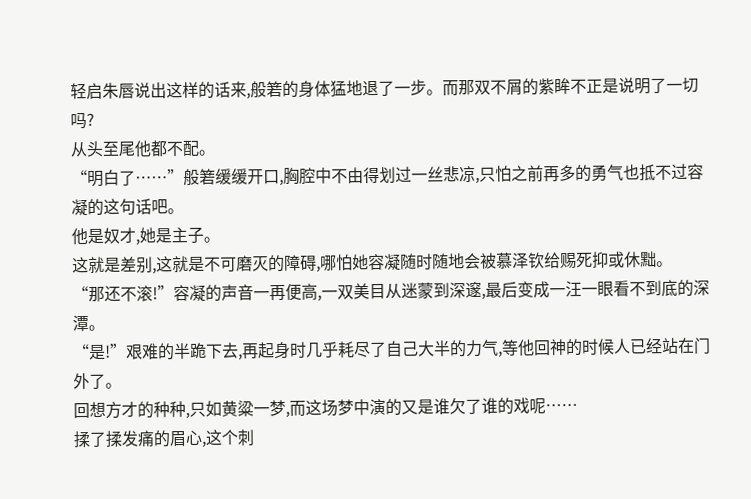轻启朱唇说出这样的话来,般箬的身体猛地退了一步。而那双不屑的紫眸不正是说明了一切吗?
从头至尾他都不配。
“明白了……”般箬缓缓开口,胸腔中不由得划过一丝悲凉,只怕之前再多的勇气也抵不过容凝的这句话吧。
他是奴才,她是主子。
这就是差别,这就是不可磨灭的障碍,哪怕她容凝随时随地会被慕泽钦给赐死抑或休黜。
“那还不滚!”容凝的声音一再便高,一双美目从迷蒙到深邃,最后变成一汪一眼看不到底的深潭。
“是!”艰难的半跪下去,再起身时几乎耗尽了自己大半的力气,等他回神的时候人已经站在门外了。
回想方才的种种,只如黄粱一梦,而这场梦中演的又是谁欠了谁的戏呢……
揉了揉发痛的眉心,这个刺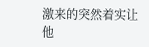激来的突然着实让他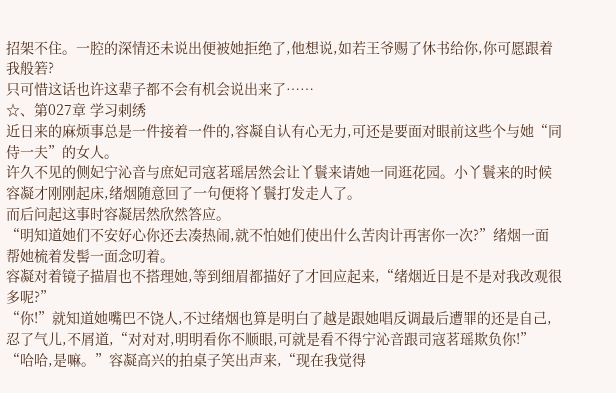招架不住。一腔的深情还未说出便被她拒绝了,他想说,如若王爷赐了休书给你,你可愿跟着我般箬?
只可惜这话也许这辈子都不会有机会说出来了……
☆、第027章 学习刺绣
近日来的麻烦事总是一件接着一件的,容凝自认有心无力,可还是要面对眼前这些个与她“同侍一夫”的女人。
许久不见的侧妃宁沁音与庶妃司寇茗瑶居然会让丫鬟来请她一同逛花园。小丫鬟来的时候容凝才刚刚起床,绪烟随意回了一句便将丫鬟打发走人了。
而后问起这事时容凝居然欣然答应。
“明知道她们不安好心你还去凑热闹,就不怕她们使出什么苦肉计再害你一次?”绪烟一面帮她梳着发髻一面念叨着。
容凝对着镜子描眉也不搭理她,等到细眉都描好了才回应起来,“绪烟近日是不是对我改观很多呢?”
“你!”就知道她嘴巴不饶人,不过绪烟也算是明白了越是跟她唱反调最后遭罪的还是自己,忍了气儿,不屑道,“对对对,明明看你不顺眼,可就是看不得宁沁音跟司寇茗瑶欺负你!”
“哈哈,是嘛。”容凝高兴的拍桌子笑出声来,“现在我觉得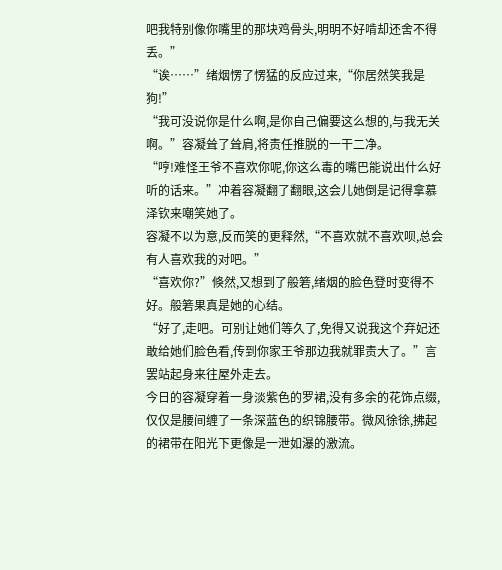吧我特别像你嘴里的那块鸡骨头,明明不好啃却还舍不得丢。”
“诶……”绪烟愣了愣猛的反应过来,“你居然笑我是狗!”
“我可没说你是什么啊,是你自己偏要这么想的,与我无关啊。”容凝耸了耸肩,将责任推脱的一干二净。
“哼!难怪王爷不喜欢你呢,你这么毒的嘴巴能说出什么好听的话来。”冲着容凝翻了翻眼,这会儿她倒是记得拿慕泽钦来嘲笑她了。
容凝不以为意,反而笑的更释然,“不喜欢就不喜欢呗,总会有人喜欢我的对吧。”
“喜欢你?”倏然,又想到了般箬,绪烟的脸色登时变得不好。般箬果真是她的心结。
“好了,走吧。可别让她们等久了,免得又说我这个弃妃还敢给她们脸色看,传到你家王爷那边我就罪责大了。”言罢站起身来往屋外走去。
今日的容凝穿着一身淡紫色的罗裙,没有多余的花饰点缀,仅仅是腰间缠了一条深蓝色的织锦腰带。微风徐徐,拂起的裙带在阳光下更像是一泄如瀑的激流。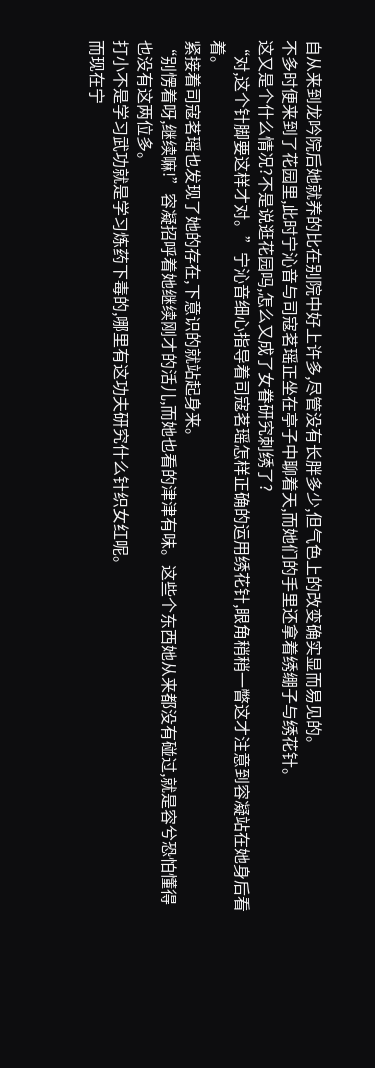自从来到龙吟院后她就养的比在别院中好上许多,尽管没有长胖多少,但气色上的改变确实显而易见的。
不多时便来到了花园里,此时宁沁音与司寇茗瑶正坐在亭子中聊着天,而她们的手里还拿着绣绷子与绣花针。
这又是个什么情况?不是说逛花园吗,怎么又成了女眷研究刺绣了?
“对,这个针脚要这样才对。”宁沁音细心指导着司寇茗瑶怎样正确的运用绣花针,眼角稍稍一瞥这才注意到容凝站在她身后看着。
紧接着司寇茗瑶也发现了她的存在,下意识的就站起身来。
“别愣着呀,继续嘛!”容凝招呼着她继续刚才的活儿,而她也看的津津有味。这些个东西她从来都没有碰过,就是容兮恐怕懂得也没有这两位多。
打小不是学习武功就是学习炼药下毒的,哪里有这功夫研究什么针织女红呢。
而现在宁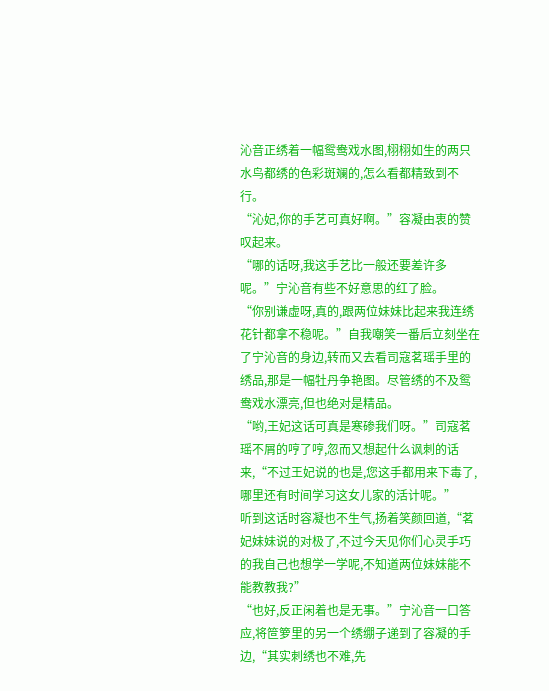沁音正绣着一幅鸳鸯戏水图,栩栩如生的两只水鸟都绣的色彩斑斓的,怎么看都精致到不行。
“沁妃,你的手艺可真好啊。”容凝由衷的赞叹起来。
“哪的话呀,我这手艺比一般还要差许多呢。”宁沁音有些不好意思的红了脸。
“你别谦虚呀,真的,跟两位妹妹比起来我连绣花针都拿不稳呢。”自我嘲笑一番后立刻坐在了宁沁音的身边,转而又去看司寇茗瑶手里的绣品,那是一幅牡丹争艳图。尽管绣的不及鸳鸯戏水漂亮,但也绝对是精品。
“哟,王妃这话可真是寒碜我们呀。”司寇茗瑶不屑的哼了哼,忽而又想起什么讽刺的话来,“不过王妃说的也是,您这手都用来下毒了,哪里还有时间学习这女儿家的活计呢。”
听到这话时容凝也不生气,扬着笑颜回道,“茗妃妹妹说的对极了,不过今天见你们心灵手巧的我自己也想学一学呢,不知道两位妹妹能不能教教我?”
“也好,反正闲着也是无事。”宁沁音一口答应,将笸箩里的另一个绣绷子递到了容凝的手边,“其实刺绣也不难,先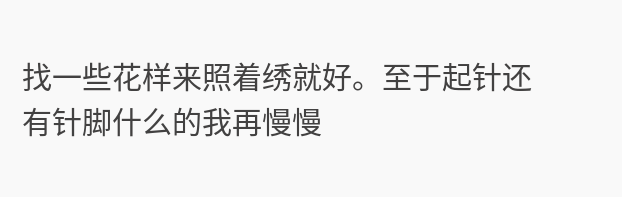找一些花样来照着绣就好。至于起针还有针脚什么的我再慢慢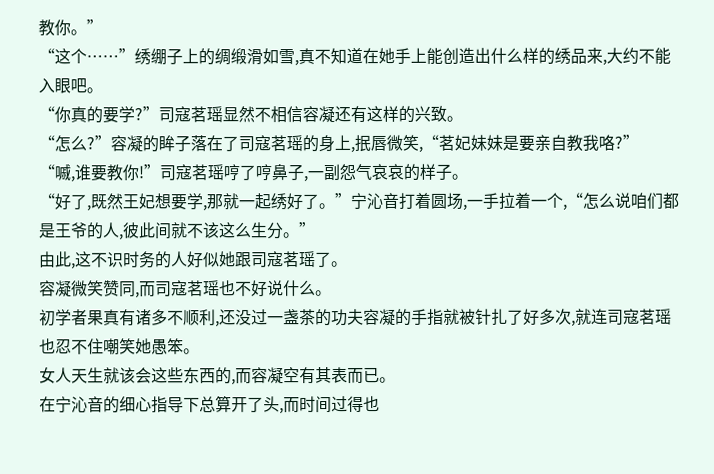教你。”
“这个……”绣绷子上的绸缎滑如雪,真不知道在她手上能创造出什么样的绣品来,大约不能入眼吧。
“你真的要学?”司寇茗瑶显然不相信容凝还有这样的兴致。
“怎么?”容凝的眸子落在了司寇茗瑶的身上,抿唇微笑,“茗妃妹妹是要亲自教我咯?”
“嘁,谁要教你!”司寇茗瑶哼了哼鼻子,一副怨气哀哀的样子。
“好了,既然王妃想要学,那就一起绣好了。”宁沁音打着圆场,一手拉着一个,“怎么说咱们都是王爷的人,彼此间就不该这么生分。”
由此,这不识时务的人好似她跟司寇茗瑶了。
容凝微笑赞同,而司寇茗瑶也不好说什么。
初学者果真有诸多不顺利,还没过一盏茶的功夫容凝的手指就被针扎了好多次,就连司寇茗瑶也忍不住嘲笑她愚笨。
女人天生就该会这些东西的,而容凝空有其表而已。
在宁沁音的细心指导下总算开了头,而时间过得也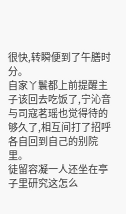很快,转瞬便到了午膳时分。
自家丫鬟都上前提醒主子该回去吃饭了,宁沁音与司寇茗瑶也觉得待的够久了,相互间打了招呼各自回到自己的别院里。
徒留容凝一人还坐在亭子里研究这怎么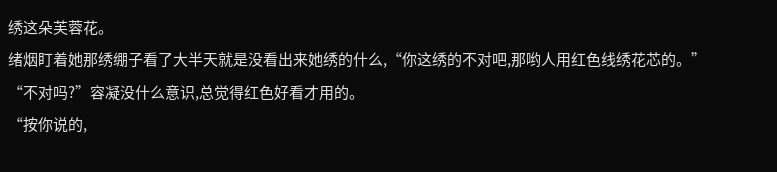绣这朵芙蓉花。
绪烟盯着她那绣绷子看了大半天就是没看出来她绣的什么,“你这绣的不对吧,那哟人用红色线绣花芯的。”
“不对吗?”容凝没什么意识,总觉得红色好看才用的。
“按你说的,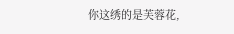你这绣的是芙蓉花,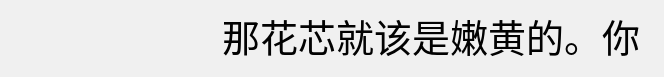那花芯就该是嫩黄的。你